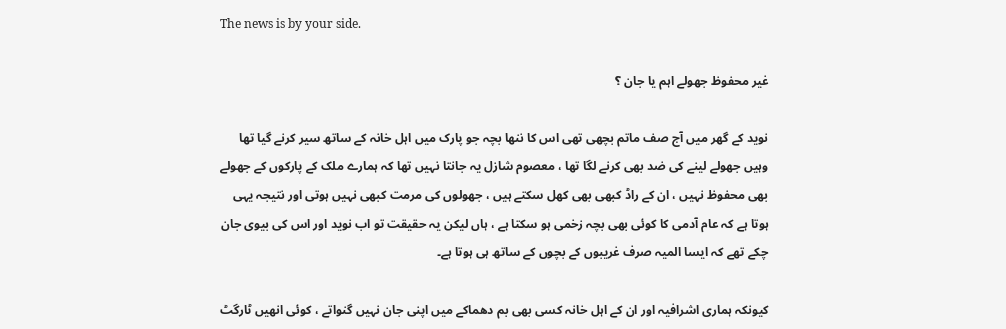The news is by your side.

غیر محفوظ جھولے اہم یا جان ؟

نوید کے گھر میں آج صف ماتم بچھی تھی اس کا ننھا بچہ جو پارک میں اہل خانہ کے ساتھ سیر کرنے گیا تھا وہیں جھولے لینے کی ضد بھی کرنے لگا تھا ، معصوم شازل یہ جانتا نہیں تھا کہ ہمارے ملک کے پارکوں کے جھولے بھی محفوظ نہیں ، ان کے راڈ کبھی بھی کھل سکتے ہیں ، جھولوں کی مرمت کبھی نہیں ہوتی اور نتیجہ یہی ہوتا ہے کہ عام آدمی کا کوئی بھی بچہ زخمی ہو سکتا ہے ، ہاں لیکن یہ حقیقت تو اب نوید اور اس کی بیوی جان چکے تھے کہ ایسا المیہ صرف غریبوں کے بچوں کے ساتھ ہی ہوتا ہے۔

کیونکہ ہماری اشرافیہ اور ان کے اہل خانہ کسی بھی بم دھماکے میں اپنی جان نہیں گنواتے ، کوئی انھیں ٹارگٹ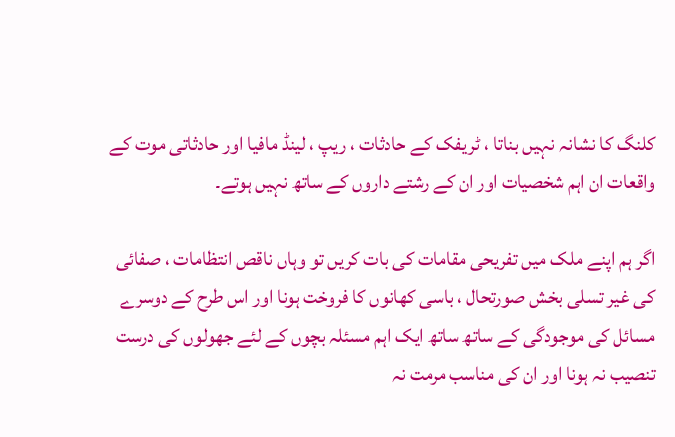کلنگ کا نشانہ نہیں بناتا ، ٹریفک کے حادثات ، ریپ ، لینڈ مافیا اور حادثاتی موت کے واقعات ان اہم شخصیات اور ان کے رشتے داروں کے ساتھ نہیں ہوتے۔

اگر ہم اپنے ملک میں تفریحی مقامات کی بات کریں تو وہاں ناقص انتظامات ، صفائی کی غیر تسلی بخش صورتحال ، باسی کھانوں کا فروخت ہونا اور اس طرح کے دوسرے مسائل کی موجودگی کے ساتھ ساتھ ایک اہم مسئلہ بچوں کے لئے جھولوں کی درست تنصیب نہ ہونا اور ان کی مناسب مرمت نہ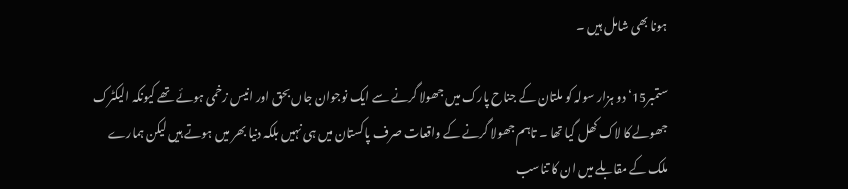ہونا بھی شامل ہیں ۔

ستمبر15‘ دو ہزار سولہ کو ملتان کے جناح پارک میں جھولا گرنے سے ایک نوجوان جاں بحق اور انیس زخمی ہوئے تھے کیونکہ الیکٹرک جھولے کا لاک کھل گیا تھا ۔ تاہم جھولا گرنے کے واقعات صرف پاکستان میں ہی نہیں بلکہ دنیا بھر میں ہوتے ہیں لیکن ہمارے ملک کے مقابلے میں ان کا تناسب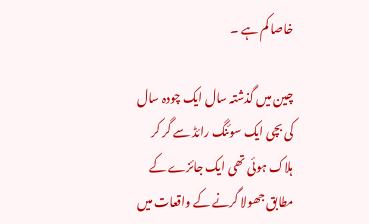خاصا کم ہے ۔

چین میں گذشتہ سال ایک چودہ سال کی بچی ایک سوئنگ رائڈ سے گر کر ہلاک ہوئی تھی ایک جائزے کے مطابق جھولا گرنے کے واقعات میں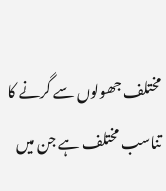مختلف جھولوں سے گرنے کا تناسب مختلف ہے جن میں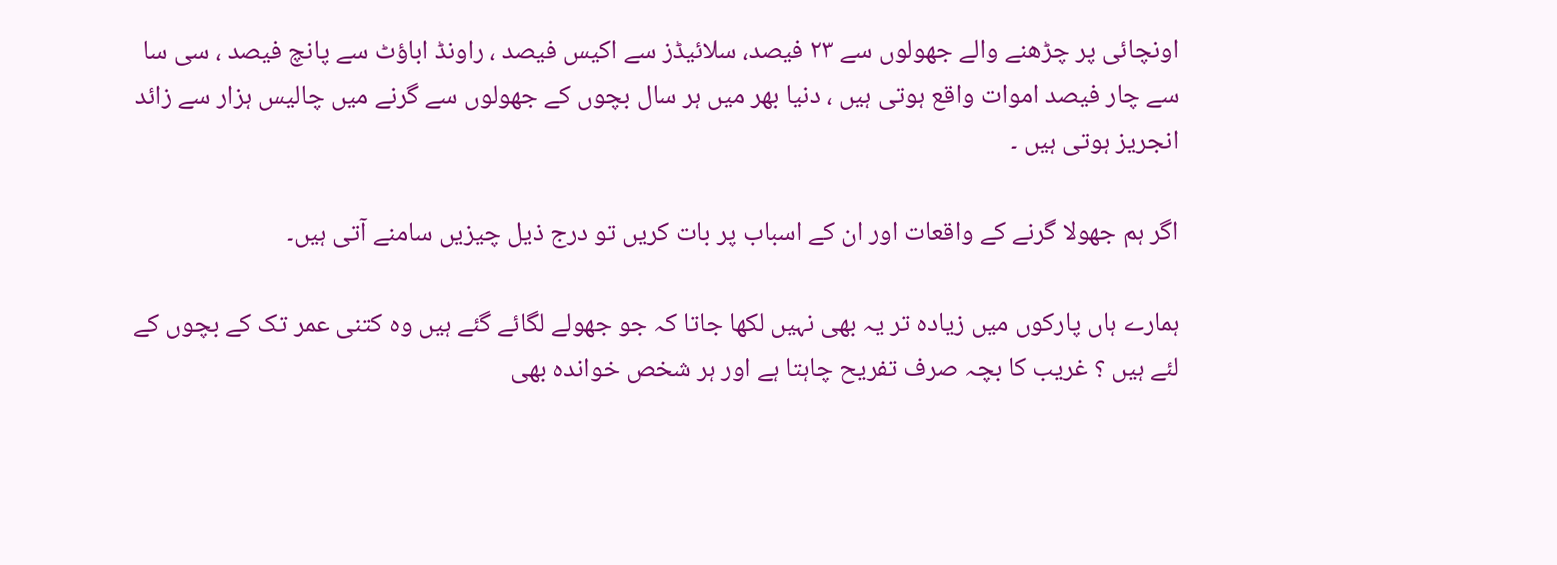اونچائی پر چڑھنے والے جھولوں سے ۲۳ فیصد، سلائیڈز سے اکیس فیصد ، راونڈ اباؤٹ سے پانچ فیصد ، سی سا سے چار فیصد اموات واقع ہوتی ہیں ، دنیا بھر میں ہر سال بچوں کے جھولوں سے گرنے میں چالیس ہزار سے زائد انجریز ہوتی ہیں ۔

اگر ہم جھولا گرنے کے واقعات اور ان کے اسباب پر بات کریں تو درج ذیل چیزیں سامنے آتی ہیں۔

ہمارے ہاں پارکوں میں زیادہ تر یہ بھی نہیں لکھا جاتا کہ جو جھولے لگائے گئے ہیں وہ کتنی عمر تک کے بچوں کے لئے ہیں ؟ غریب کا بچہ صرف تفریح چاہتا ہے اور ہر شخص خواندہ بھی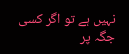نہیں ہے تو اگر کسی جگہ پر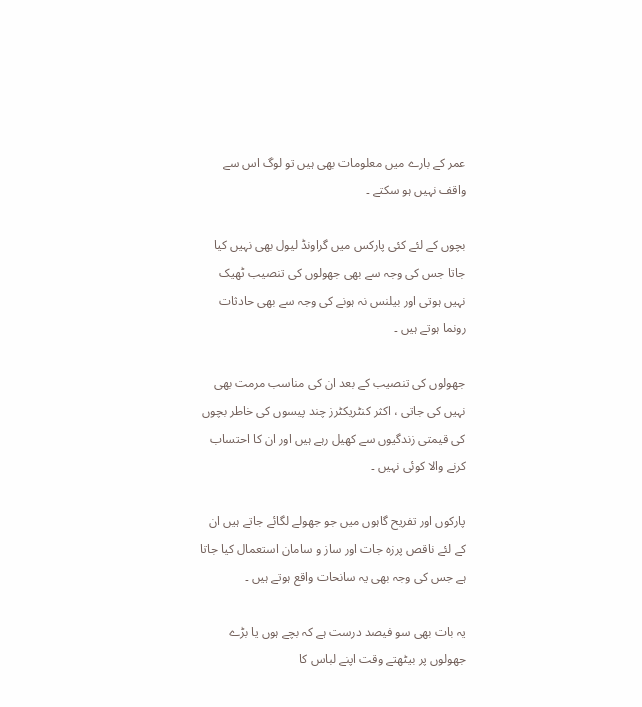عمر کے بارے میں معلومات بھی ہیں تو لوگ اس سے واقف نہیں ہو سکتے ۔

بچوں کے لئے کئی پارکس میں گراونڈ لیول بھی نہیں کیا جاتا جس کی وجہ سے بھی جھولوں کی تنصیب ٹھیک نہیں ہوتی اور بیلنس نہ ہونے کی وجہ سے بھی حادثات رونما ہوتے ہیں ۔

جھولوں کی تنصیب کے بعد ان کی مناسب مرمت بھی نہیں کی جاتی ، اکثر کنٹریکٹرز چند پیسوں کی خاطر بچوں کی قیمتی زندگیوں سے کھیل رہے ہیں اور ان کا احتساب کرنے والا کوئی نہیں ۔

پارکوں اور تفریح گاہوں میں جو جھولے لگائے جاتے ہیں ان کے لئے ناقص پرزہ جات اور ساز و سامان استعمال کیا جاتا ہے جس کی وجہ بھی یہ سانحات واقع ہوتے ہیں ۔

یہ بات بھی سو فیصد درست ہے کہ بچے ہوں یا بڑے جھولوں پر بیٹھتے وقت اپنے لباس کا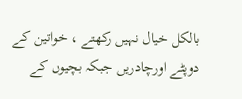بالکل خیال نہیں رکھتے ، خواتین کے دوپٹے اورچادریں جبکہ بچیوں کے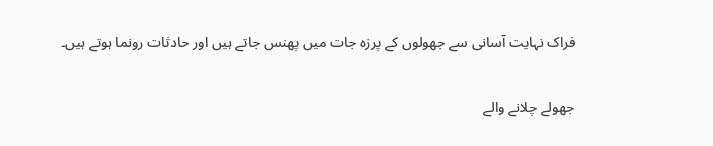فراک نہایت آسانی سے جھولوں کے پرزہ جات میں پھنس جاتے ہیں اور حادثات رونما ہوتے ہیں۔

جھولے چلانے والے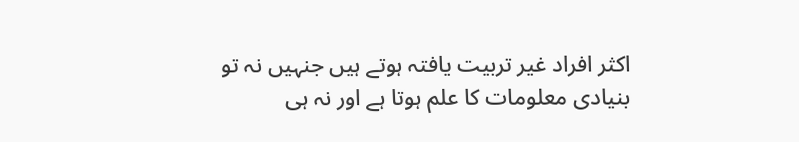اکثر افراد غیر تربیت یافتہ ہوتے ہیں جنہیں نہ تو بنیادی معلومات کا علم ہوتا ہے اور نہ ہی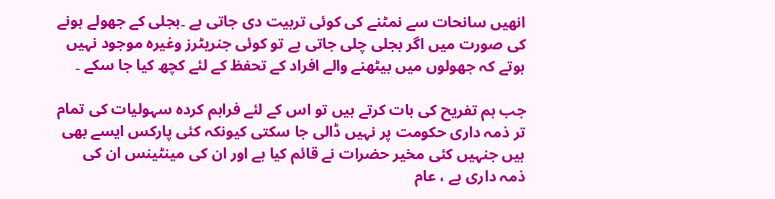انھیں سانحات سے نمٹنے کی کوئی تربیت دی جاتی ہے ۔بجلی کے جھولے ہونے کی صورت میں اگر بجلی چلی جاتی ہے تو کوئی جنریٹرز وغیرہ موجود نہیں ہوتے کہ جھولوں میں بیٹھنے والے افراد کے تحفظ کے لئے کچھ کیا جا سکے ۔

جب ہم تفریح کی بات کرتے ہیں تو اس کے لئے فراہم کردہ سہولیات کی تمام تر ذمہ داری حکومت پر نہیں ڈالی جا سکتی کیونکہ کئی پارکس ایسے بھی ہیں جنہیں کئی مخیر حضرات نے قائم کیا ہے اور ان کی مینٹینس ان کی ذمہ داری ہے ، عام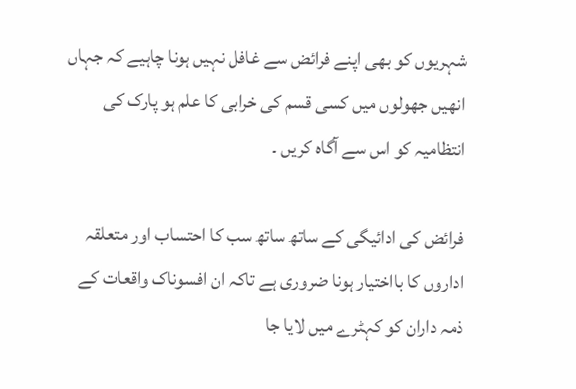شہریوں کو بھی اپنے فرائض سے غافل نہیں ہونا چاہیے کہ جہاں انھیں جھولوں میں کسی قسم کی خرابی کا علم ہو پارک کی انتظامیہ کو اس سے آگاہ کریں ۔

فرائض کی ادائیگی کے ساتھ ساتھ سب کا احتساب اور متعلقہ اداروں کا بااختیار ہونا ضروری ہے تاکہ ان افسوناک واقعات کے ذمہ داران کو کہٹرے میں لایا جا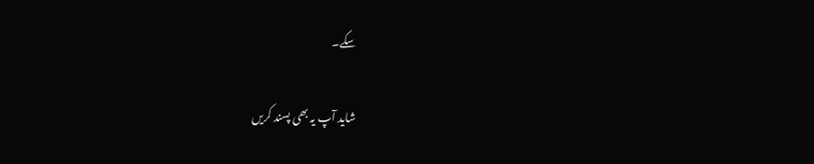سکے۔

شاید آپ یہ بھی پسند کریں